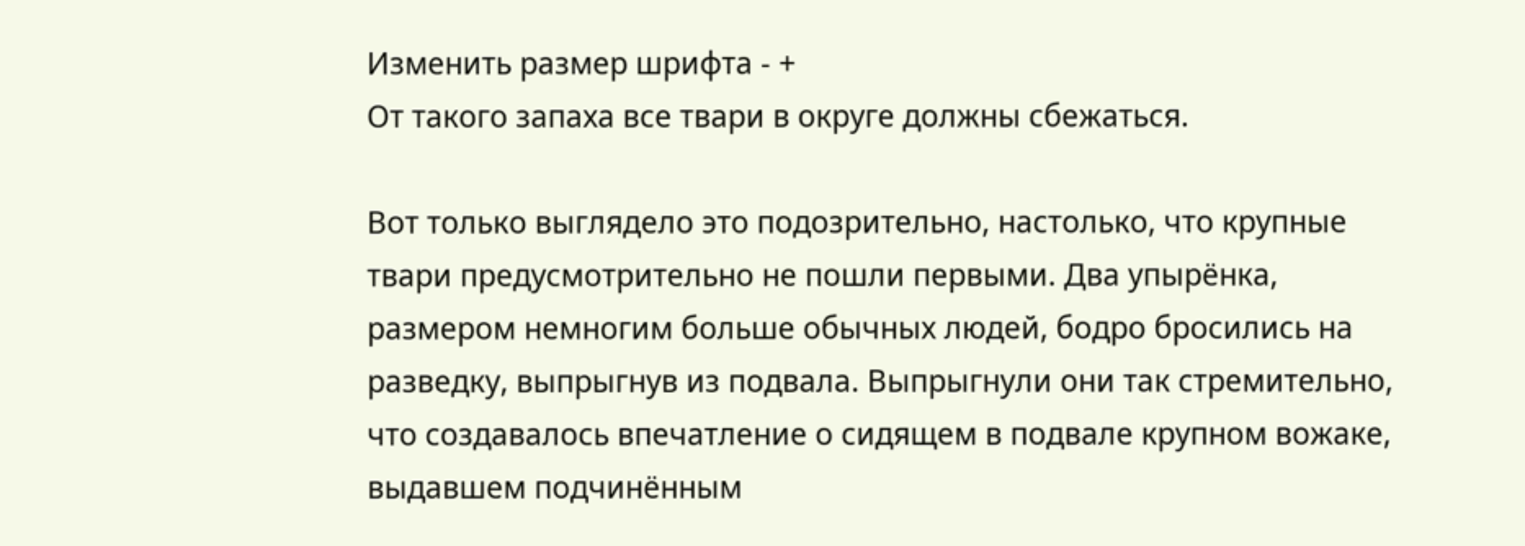Изменить размер шрифта - +
От такого запаха все твари в округе должны сбежаться.

Вот только выглядело это подозрительно, настолько, что крупные твари предусмотрительно не пошли первыми. Два упырёнка, размером немногим больше обычных людей, бодро бросились на разведку, выпрыгнув из подвала. Выпрыгнули они так стремительно, что создавалось впечатление о сидящем в подвале крупном вожаке, выдавшем подчинённым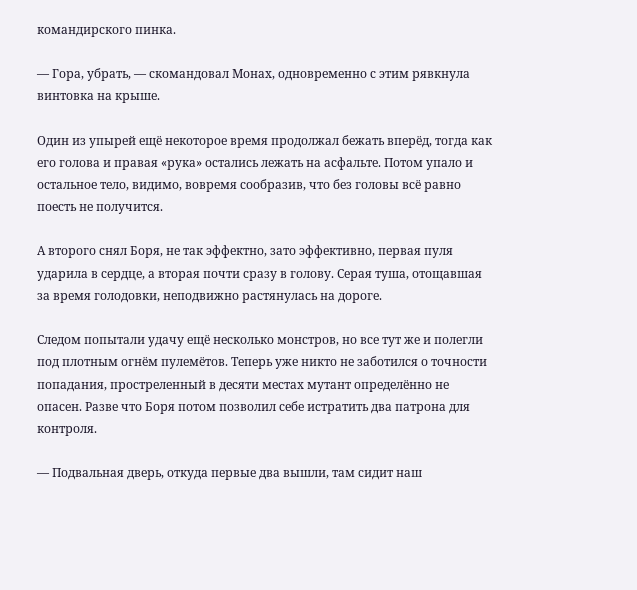командирского пинка.

— Гора, убрать, — скомандовал Монах, одновременно с этим рявкнула винтовка на крыше.

Один из упырей ещё некоторое время продолжал бежать вперёд, тогда как его голова и правая «рука» остались лежать на асфальте. Потом упало и остальное тело, видимо, вовремя сообразив, что без головы всё равно поесть не получится.

А второго снял Боря, не так эффектно, зато эффективно, первая пуля ударила в сердце, а вторая почти сразу в голову. Серая туша, отощавшая за время голодовки, неподвижно растянулась на дороге.

Следом попытали удачу ещё несколько монстров, но все тут же и полегли под плотным огнём пулемётов. Теперь уже никто не заботился о точности попадания, простреленный в десяти местах мутант определённо не опасен. Разве что Боря потом позволил себе истратить два патрона для контроля.

— Подвальная дверь, откуда первые два вышли, там сидит наш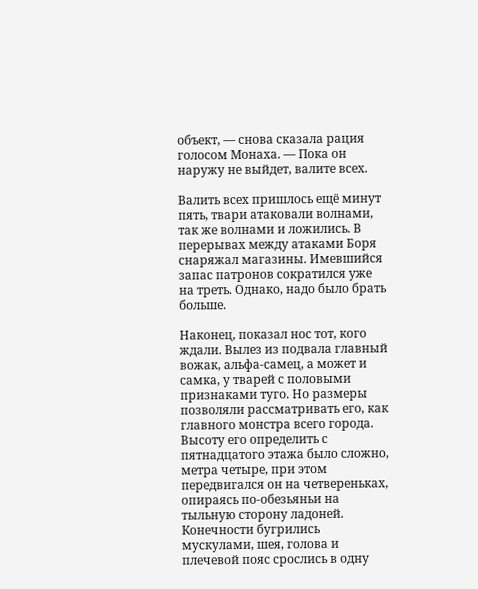объект, — снова сказала рация голосом Монаха. — Пока он наружу не выйдет, валите всех.

Валить всех пришлось ещё минут пять, твари атаковали волнами, так же волнами и ложились. В перерывах между атаками Боря снаряжал магазины. Имевшийся запас патронов сократился уже на треть. Однако, надо было брать больше.

Наконец, показал нос тот, кого ждали. Вылез из подвала главный вожак, альфа-самец, а может и самка, у тварей с половыми признаками туго. Но размеры позволяли рассматривать его, как главного монстра всего города. Высоту его определить с пятнадцатого этажа было сложно, метра четыре, при этом передвигался он на четвереньках, опираясь по-обезьяньи на тыльную сторону ладоней. Конечности бугрились мускулами, шея, голова и плечевой пояс срослись в одну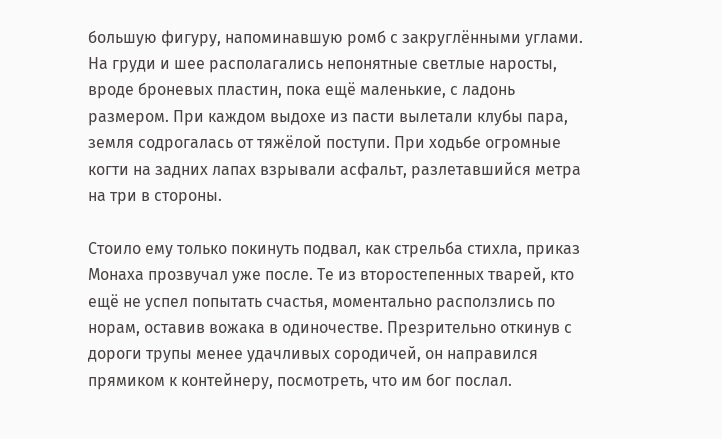большую фигуру, напоминавшую ромб с закруглёнными углами. На груди и шее располагались непонятные светлые наросты, вроде броневых пластин, пока ещё маленькие, с ладонь размером. При каждом выдохе из пасти вылетали клубы пара, земля содрогалась от тяжёлой поступи. При ходьбе огромные когти на задних лапах взрывали асфальт, разлетавшийся метра на три в стороны.

Стоило ему только покинуть подвал, как стрельба стихла, приказ Монаха прозвучал уже после. Те из второстепенных тварей, кто ещё не успел попытать счастья, моментально расползлись по норам, оставив вожака в одиночестве. Презрительно откинув с дороги трупы менее удачливых сородичей, он направился прямиком к контейнеру, посмотреть, что им бог послал.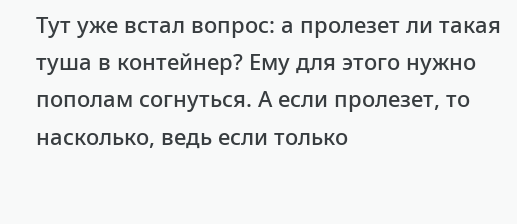Тут уже встал вопрос: а пролезет ли такая туша в контейнер? Ему для этого нужно пополам согнуться. А если пролезет, то насколько, ведь если только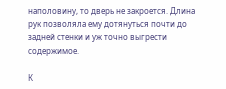наполовину, то дверь не закроется. Длина рук позволяла ему дотянуться почти до задней стенки и уж точно выгрести содержимое.

К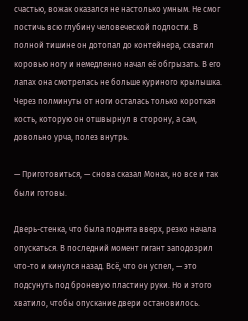счастью, вожак оказался не настолько умным. Не смог постичь всю глубину человеческой подлости. В полной тишине он дотопал до контейнера, схватил коровью ногу и немедленно начал её обгрызать. В его лапах она смотрелась не больше куриного крылышка. Через полминуты от ноги осталась только короткая кость, которую он отшвырнул в сторону, а сам, довольно урча, полез внутрь.

— Приготовиться, — снова сказал Монах, но все и так были готовы.

Дверь-стенка, что была поднята вверх, резко начала опускаться. В последний момент гигант заподозрил что-то и кинулся назад. Всё, что он успел, — это подсунуть под броневую пластину руки. Но и этого хватило, чтобы опускание двери остановилось.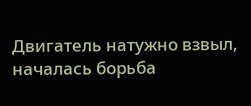Двигатель натужно взвыл, началась борьба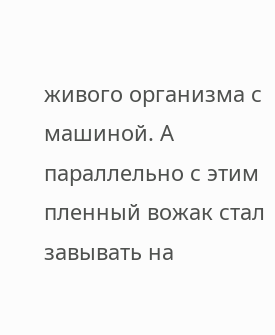живого организма с машиной. А параллельно с этим пленный вожак стал завывать на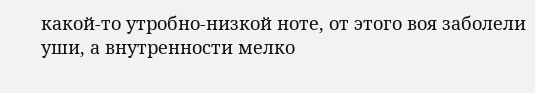какой-то утробно-низкой ноте, от этого воя заболели уши, а внутренности мелко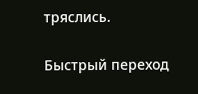тряслись.

Быстрый переход